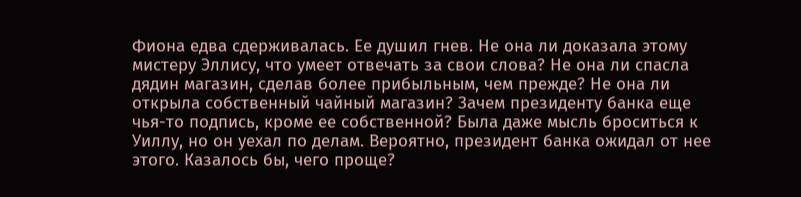Фиона едва сдерживалась. Ее душил гнев. Не она ли доказала этому мистеру Эллису, что умеет отвечать за свои слова? Не она ли спасла дядин магазин, сделав более прибыльным, чем прежде? Не она ли открыла собственный чайный магазин? Зачем президенту банка еще чья-то подпись, кроме ее собственной? Была даже мысль броситься к Уиллу, но он уехал по делам. Вероятно, президент банка ожидал от нее этого. Казалось бы, чего проще?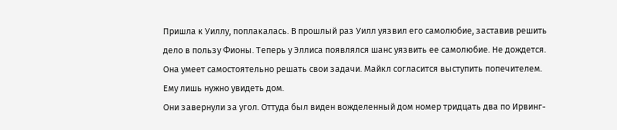Пришла к Уиллу, поплакалась. В прошлый раз Уилл уязвил его самолюбие, заставив решить дело в пользу Фионы. Теперь у Эллиса появлялся шанс уязвить ее самолюбие. Не дождется. Она умеет самостоятельно решать свои задачи. Майкл согласится выступить попечителем. Ему лишь нужно увидеть дом.
Они завернули за угол. Оттуда был виден вожделенный дом номер тридцать два по Ирвинг-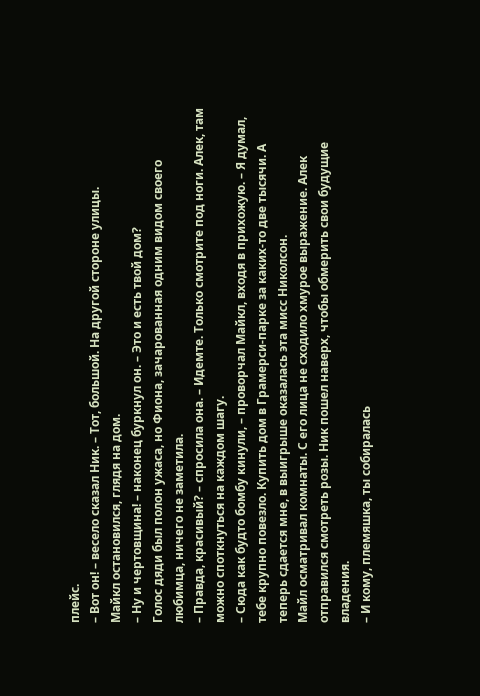плейс.
– Вот он! – весело сказал Ник. – Тот, большой. На другой стороне улицы.
Майкл остановился, глядя на дом.
– Ну и чертовщина! – наконец буркнул он. – Это и есть твой дом?
Голос дяди был полон ужаса, но Фиона, зачарованная одним видом своего любимца, ничего не заметила.
– Правда, красивый? – спросила она. – Идемте. Только смотрите под ноги. Алек, там можно споткнуться на каждом шагу.
– Сюда как будто бомбу кинули, – проворчал Майкл, входя в прихожую. – Я думал, тебе крупно повезло. Купить дом в Грамерси-парке за каких-то две тысячи. А теперь сдается мне, в выигрыше оказалась эта мисс Николсон.
Майл осматривал комнаты. С его лица не сходило хмурое выражение. Алек отправился смотреть розы. Ник пошел наверх, чтобы обмерить свои будущие владения.
– И кому, племяшка, ты собиралась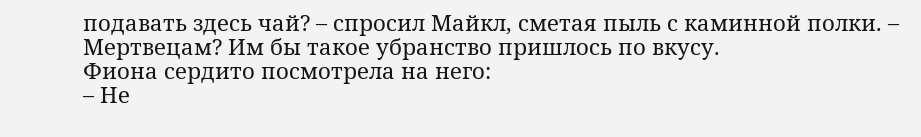подавать здесь чай? – спросил Майкл, сметая пыль с каминной полки. – Мертвецам? Им бы такое убранство пришлось по вкусу.
Фиона сердито посмотрела на него:
– Не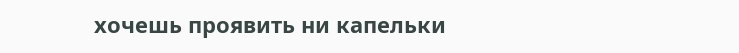хочешь проявить ни капельки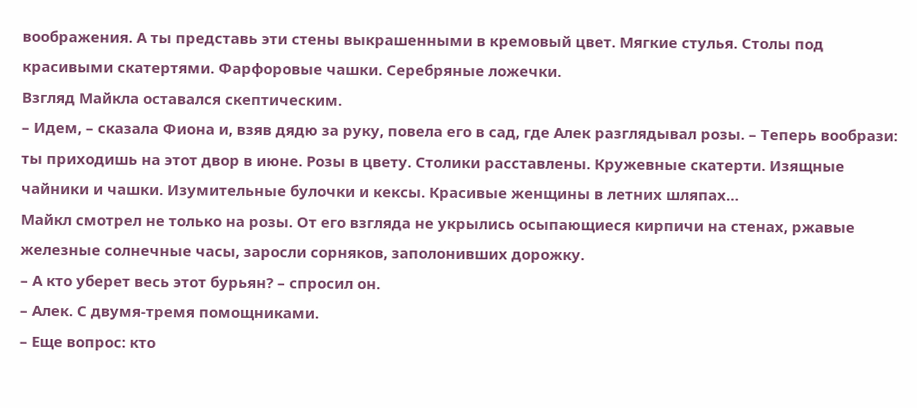воображения. А ты представь эти стены выкрашенными в кремовый цвет. Мягкие стулья. Столы под красивыми скатертями. Фарфоровые чашки. Серебряные ложечки.
Взгляд Майкла оставался скептическим.
– Идем, – сказала Фиона и, взяв дядю за руку, повела его в сад, где Алек разглядывал розы. – Теперь вообрази: ты приходишь на этот двор в июне. Розы в цвету. Столики расставлены. Кружевные скатерти. Изящные чайники и чашки. Изумительные булочки и кексы. Красивые женщины в летних шляпах…
Майкл смотрел не только на розы. От его взгляда не укрылись осыпающиеся кирпичи на стенах, ржавые железные солнечные часы, заросли сорняков, заполонивших дорожку.
– А кто уберет весь этот бурьян? – спросил он.
– Алек. С двумя-тремя помощниками.
– Еще вопрос: кто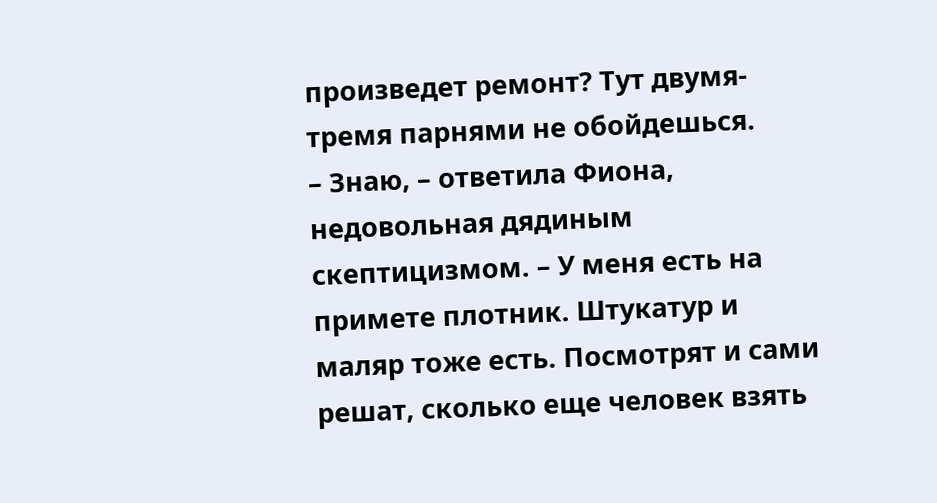произведет ремонт? Тут двумя-тремя парнями не обойдешься.
– Знаю, – ответила Фиона, недовольная дядиным скептицизмом. – У меня есть на примете плотник. Штукатур и маляр тоже есть. Посмотрят и сами решат, сколько еще человек взять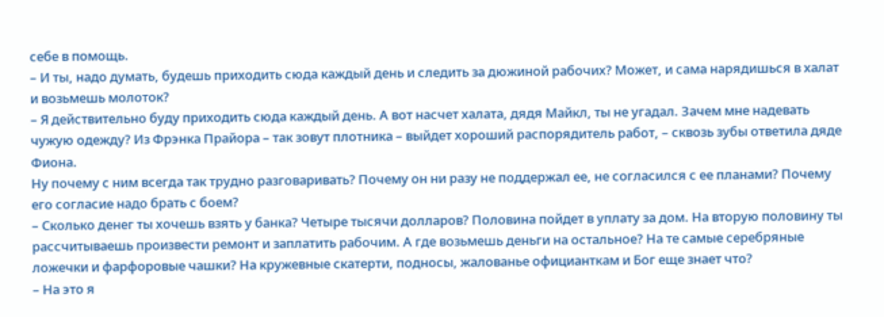себе в помощь.
– И ты, надо думать, будешь приходить сюда каждый день и следить за дюжиной рабочих? Может, и сама нарядишься в халат и возьмешь молоток?
– Я действительно буду приходить сюда каждый день. А вот насчет халата, дядя Майкл, ты не угадал. Зачем мне надевать чужую одежду? Из Фрэнка Прайора – так зовут плотника – выйдет хороший распорядитель работ, – сквозь зубы ответила дяде Фиона.
Ну почему с ним всегда так трудно разговаривать? Почему он ни разу не поддержал ее, не согласился с ее планами? Почему его согласие надо брать с боем?
– Сколько денег ты хочешь взять у банка? Четыре тысячи долларов? Половина пойдет в уплату за дом. На вторую половину ты рассчитываешь произвести ремонт и заплатить рабочим. А где возьмешь деньги на остальное? На те самые серебряные ложечки и фарфоровые чашки? На кружевные скатерти, подносы, жалованье официанткам и Бог еще знает что?
– На это я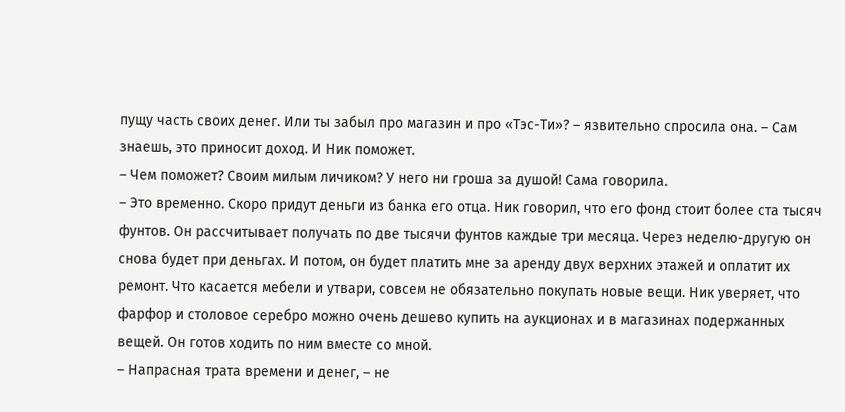пущу часть своих денег. Или ты забыл про магазин и про «Тэс-Ти»? – язвительно спросила она. – Сам знаешь, это приносит доход. И Ник поможет.
– Чем поможет? Своим милым личиком? У него ни гроша за душой! Сама говорила.
– Это временно. Скоро придут деньги из банка его отца. Ник говорил, что его фонд стоит более ста тысяч фунтов. Он рассчитывает получать по две тысячи фунтов каждые три месяца. Через неделю-другую он снова будет при деньгах. И потом, он будет платить мне за аренду двух верхних этажей и оплатит их ремонт. Что касается мебели и утвари, совсем не обязательно покупать новые вещи. Ник уверяет, что фарфор и столовое серебро можно очень дешево купить на аукционах и в магазинах подержанных вещей. Он готов ходить по ним вместе со мной.
– Напрасная трата времени и денег, – не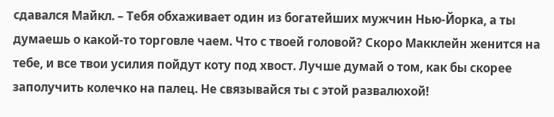сдавался Майкл. – Тебя обхаживает один из богатейших мужчин Нью-Йорка, а ты думаешь о какой-то торговле чаем. Что с твоей головой? Скоро Макклейн женится на тебе, и все твои усилия пойдут коту под хвост. Лучше думай о том, как бы скорее заполучить колечко на палец. Не связывайся ты с этой развалюхой!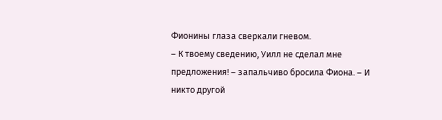Фионины глаза сверкали гневом.
– К твоему сведению, Уилл не сделал мне предложения! – запальчиво бросила Фиона. – И никто другой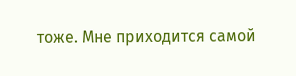тоже. Мне приходится самой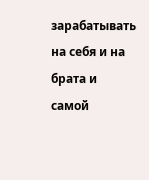зарабатывать на себя и на брата и самой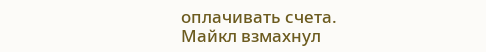оплачивать счета.
Майкл взмахнул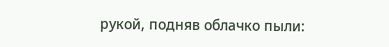рукой, подняв облачко пыли: